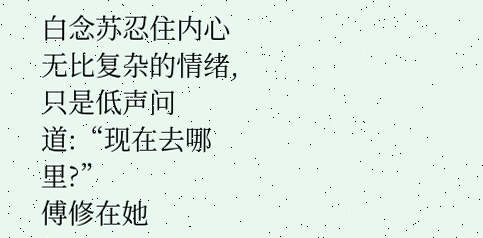白念苏忍住内心无比复杂的情绪,只是低声问道:“现在去哪里?”
傅修在她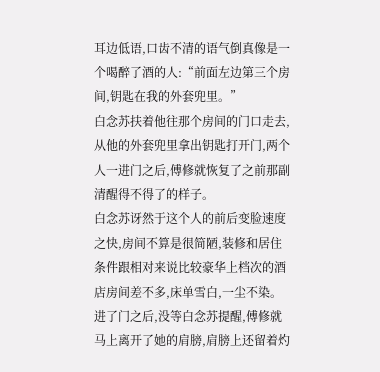耳边低语,口齿不清的语气倒真像是一个喝醉了酒的人:“前面左边第三个房间,钥匙在我的外套兜里。”
白念苏扶着他往那个房间的门口走去,从他的外套兜里拿出钥匙打开门,两个人一进门之后,傅修就恢复了之前那副清醒得不得了的样子。
白念苏讶然于这个人的前后变脸速度之快,房间不算是很简陋,装修和居住条件跟相对来说比较豪华上档次的酒店房间差不多,床单雪白,一尘不染。
进了门之后,没等白念苏提醒,傅修就马上离开了她的肩膀,肩膀上还留着灼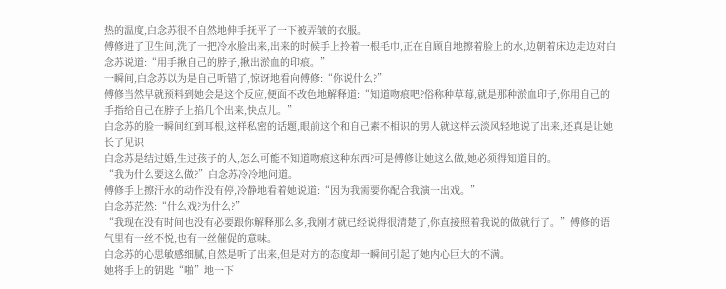热的温度,白念苏很不自然地伸手抚平了一下被弄皱的衣服。
傅修进了卫生间,洗了一把冷水脸出来,出来的时候手上拎着一根毛巾,正在自顾自地擦着脸上的水,边朝着床边走边对白念苏说道:“用手揪自己的脖子,揪出淤血的印痕。”
一瞬间,白念苏以为是自己听错了,惊讶地看向傅修:“你说什么?”
傅修当然早就预料到她会是这个反应,便面不改色地解释道:“知道吻痕吧?俗称种草莓,就是那种淤血印子,你用自己的手指给自己在脖子上掐几个出来,快点儿。”
白念苏的脸一瞬间红到耳根,这样私密的话题,眼前这个和自己素不相识的男人就这样云淡风轻地说了出来,还真是让她长了见识
白念苏是结过婚,生过孩子的人,怎么可能不知道吻痕这种东西?可是傅修让她这么做,她必须得知道目的。
“我为什么要这么做?”白念苏冷冷地问道。
傅修手上擦汗水的动作没有停,冷静地看着她说道:“因为我需要你配合我演一出戏。”
白念苏茫然:“什么戏?为什么?”
“我现在没有时间也没有必要跟你解释那么多,我刚才就已经说得很清楚了,你直接照着我说的做就行了。”傅修的语气里有一丝不悦,也有一丝催促的意味。
白念苏的心思敏感细腻,自然是听了出来,但是对方的态度却一瞬间引起了她内心巨大的不满。
她将手上的钥匙“啪”地一下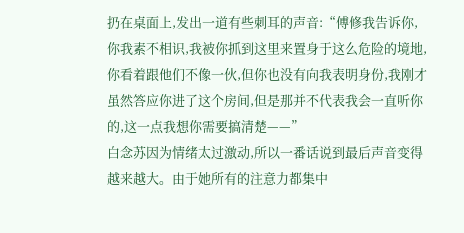扔在桌面上,发出一道有些刺耳的声音:“傅修我告诉你,你我素不相识,我被你抓到这里来置身于这么危险的境地,你看着跟他们不像一伙,但你也没有向我表明身份,我刚才虽然答应你进了这个房间,但是那并不代表我会一直听你的,这一点我想你需要搞清楚——”
白念苏因为情绪太过激动,所以一番话说到最后声音变得越来越大。由于她所有的注意力都集中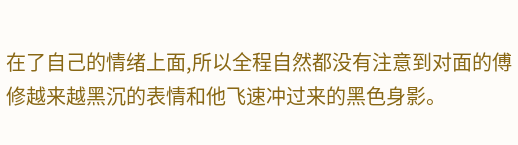在了自己的情绪上面,所以全程自然都没有注意到对面的傅修越来越黑沉的表情和他飞速冲过来的黑色身影。